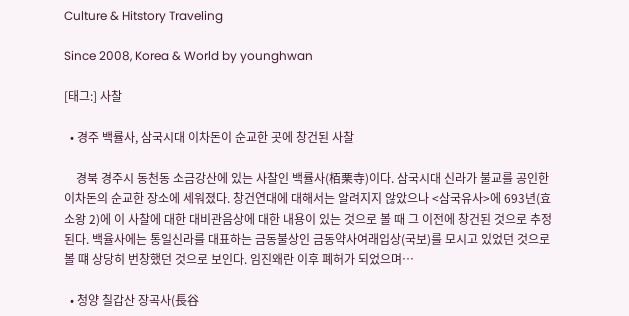Culture & Hitstory Traveling

Since 2008, Korea & World by younghwan

[태그:] 사찰

  • 경주 백률사, 삼국시대 이차돈이 순교한 곳에 창건된 사찰

    경북 경주시 동천동 소금강산에 있는 사찰인 백률사(栢栗寺)이다. 삼국시대 신라가 불교를 공인한 이차돈의 순교한 장소에 세워졌다. 창건연대에 대해서는 알려지지 않았으나 <삼국유사>에 693년(효소왕 2)에 이 사찰에 대한 대비관음상에 대한 내용이 있는 것으로 볼 때 그 이전에 창건된 것으로 추정된다. 백율사에는 통일신라를 대표하는 금동불상인 금동약사여래입상(국보)를 모시고 있었던 것으로 볼 떄 상당히 번창했던 것으로 보인다. 임진왜란 이후 폐허가 되었으며…

  • 청양 칠갑산 장곡사(長谷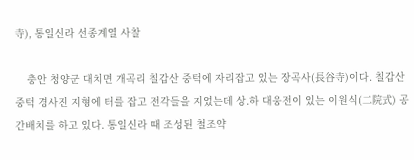寺), 통일신라 선종계열 사찰

    충안 청양군 대치면 개곡리 칠갑산 중턱에 자리잡고 있는 장곡사(長谷寺)이다. 칠갑산 중턱 경사진 지형에 터를 잡고 전각들을 지었는데 상.하 대웅전이 있는 이원식(二院式) 공간배치를 하고 있다. 통일신라 때 조성된 철조약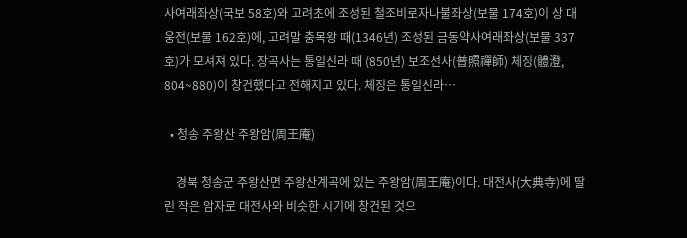사여래좌상(국보 58호)와 고려초에 조성된 철조비로자나불좌상(보물 174호)이 상 대웅전(보물 162호)에, 고려말 충목왕 때(1346년) 조성된 금동약사여래좌상(보물 337호)가 모셔져 있다. 장곡사는 통일신라 때 (850년) 보조선사(普照禪師) 체징(體澄, 804~880)이 창건했다고 전해지고 있다. 체징은 통일신라…

  • 청송 주왕산 주왕암(周王庵)

    경북 청송군 주왕산면 주왕산계곡에 있는 주왕암(周王庵)이다. 대전사(大典寺)에 딸린 작은 암자로 대전사와 비슷한 시기에 창건된 것으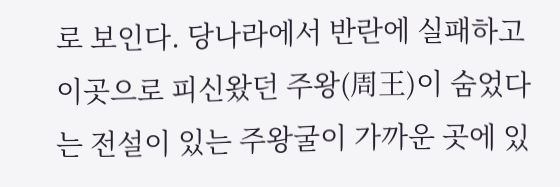로 보인다. 당나라에서 반란에 실패하고 이곳으로 피신왔던 주왕(周王)이 숨었다는 전설이 있는 주왕굴이 가까운 곳에 있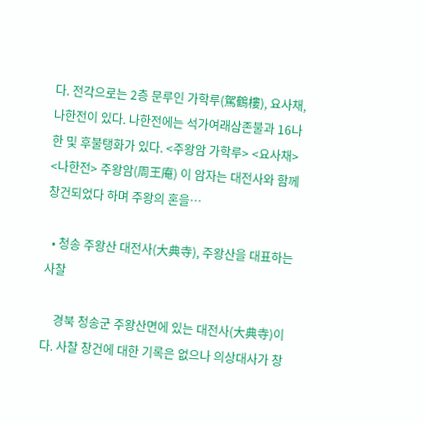다. 전각으로는 2층 문루인 가학루(駕鶴樓), 요사채, 나한전이 있다. 나한전에는 석가여래삼존불과 16나한 및 후불탱화가 있다. <주왕암 가학루> <요사채> <나한전> 주왕암(周王庵) 이 암자는 대전사와 함께 창건되었다 하며 주왕의 혼을…

  • 청송 주왕산 대전사(大典寺), 주왕산을 대표하는 사찰

    경북 청송군 주왕산면에 있는 대전사(大典寺)이다. 사찰 창건에 대한 기록은 없으나 의상대사가 창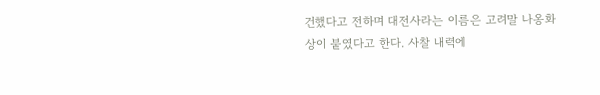건했다고 전하며 대전사라는 이름은 고려말 나옹화상이 붙였다고 한다. 사찰 내력에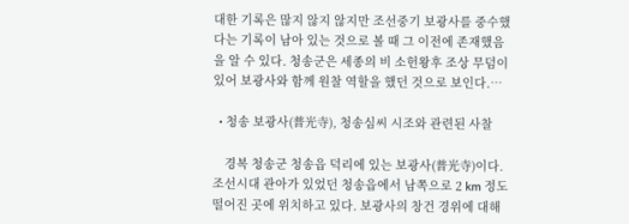대한 기록은 많지 않지 않지만 조선중기 보광사를 중수했다는 기록이 남아 있는 것으로 볼 때 그 이전에 존재했음을 알 수 있다. 청송군은 세종의 비 소헌왕후 조상 무덤이 있어 보광사와 함께 원찰 역할을 했던 것으로 보인다.…

  • 청송 보광사(普光寺), 청송심씨 시조와 관련된 사찰

    경복 청송군 청송읍 덕리에 있는 보광사(普光寺)이다. 조선시대 관아가 있었던 청송읍에서 남쪽으로 2 km 정도 떨어진 곳에 위치하고 있다. 보광사의 창건 경위에 대해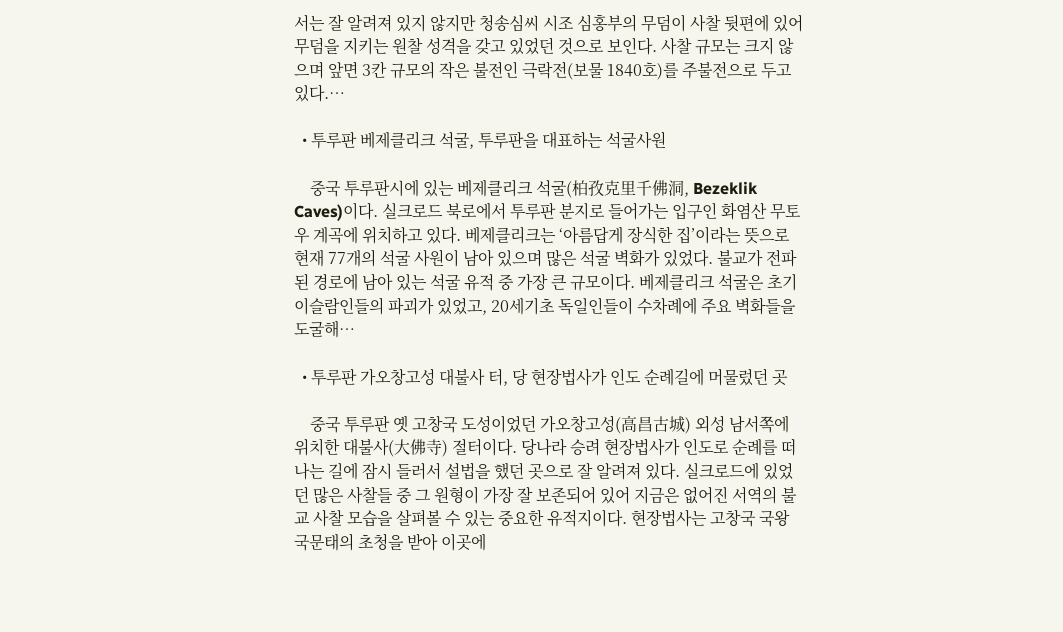서는 잘 알려져 있지 않지만 청송심씨 시조 심홍부의 무덤이 사찰 뒷편에 있어 무덤을 지키는 원찰 성격을 갖고 있었던 것으로 보인다. 사찰 규모는 크지 않으며 앞면 3칸 규모의 작은 불전인 극락전(보물 1840호)를 주불전으로 두고 있다.…

  • 투루판 베제클리크 석굴, 투루판을 대표하는 석굴사원

    중국 투루판시에 있는 베제클리크 석굴(柏孜克里千佛洞, Bezeklik Caves)이다. 실크로드 북로에서 투루판 분지로 들어가는 입구인 화염산 무토우 계곡에 위치하고 있다. 베제클리크는 ‘아름답게 장식한 집’이라는 뜻으로 현재 77개의 석굴 사원이 남아 있으며 많은 석굴 벽화가 있었다. 불교가 전파된 경로에 남아 있는 석굴 유적 중 가장 큰 규모이다. 베제클리크 석굴은 초기 이슬람인들의 파괴가 있었고, 20세기초 독일인들이 수차례에 주요 벽화들을 도굴해…

  • 투루판 가오창고성 대불사 터, 당 현장법사가 인도 순례길에 머물렀던 곳

    중국 투루판 옛 고창국 도성이었던 가오창고성(高昌古城) 외성 남서쪽에 위치한 대불사(大佛寺) 절터이다. 당나라 승려 현장법사가 인도로 순례를 떠나는 길에 잠시 들러서 설법을 했던 곳으로 잘 알려져 있다. 실크로드에 있었던 많은 사찰들 중 그 원형이 가장 잘 보존되어 있어 지금은 없어진 서역의 불교 사찰 모습을 살펴볼 수 있는 중요한 유적지이다. 현장법사는 고창국 국왕 국문태의 초청을 받아 이곳에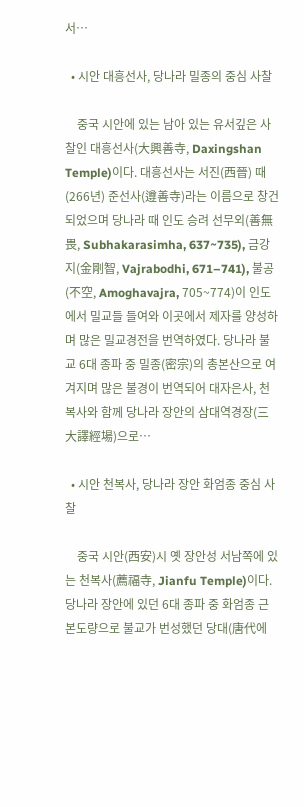서…

  • 시안 대흥선사, 당나라 밀종의 중심 사찰

    중국 시안에 있는 남아 있는 유서깊은 사찰인 대흥선사(大興善寺, Daxingshan Temple)이다. 대흥선사는 서진(西晉) 때(266년) 준선사(遵善寺)라는 이름으로 창건되었으며 당나라 때 인도 승려 선무외(善無畏, Subhakarasimha, 637~735), 금강지(金剛智, Vajrabodhi, 671–741), 불공(不空, Amoghavajra, 705~774)이 인도에서 밀교들 들여와 이곳에서 제자를 양성하며 많은 밀교경전을 번역하였다. 당나라 불교 6대 종파 중 밀종(密宗)의 총본산으로 여겨지며 많은 불경이 번역되어 대자은사, 천복사와 함께 당나라 장안의 삼대역경장(三大譯經場)으로…

  • 시안 천복사, 당나라 장안 화엄종 중심 사찰

    중국 시안(西安)시 옛 장안성 서남쪽에 있는 천복사(薦福寺, Jianfu Temple)이다. 당나라 장안에 있던 6대 종파 중 화엄종 근본도량으로 불교가 번성했던 당대(唐代에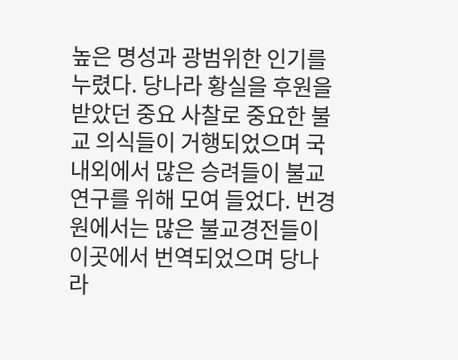높은 명성과 광범위한 인기를 누렸다. 당나라 황실을 후원을 받았던 중요 사찰로 중요한 불교 의식들이 거행되었으며 국내외에서 많은 승려들이 불교연구를 위해 모여 들었다. 번경원에서는 많은 불교경전들이 이곳에서 번역되었으며 당나라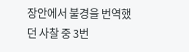장안에서 불경을 번역했던 사찰 중 3번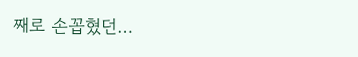째로 손꼽혔던…